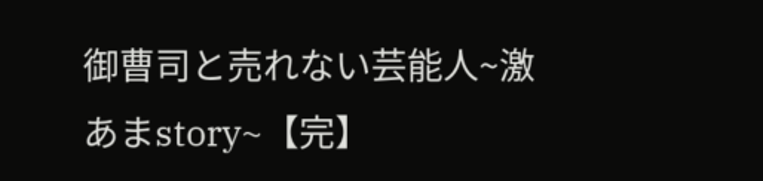御曹司と売れない芸能人~激あまstory~【完】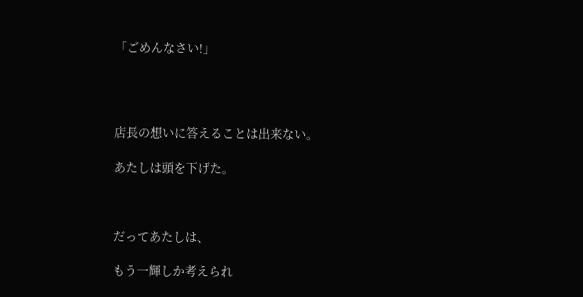「ごめんなさい!」




店長の想いに答えることは出来ない。

あたしは頭を下げた。



だってあたしは、

もう一輝しか考えられ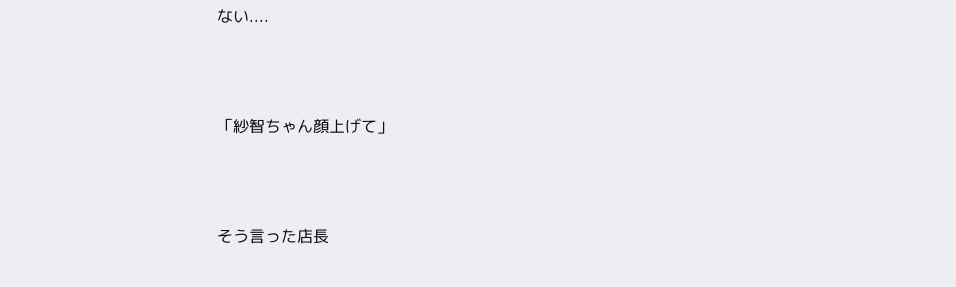ない....



「紗智ちゃん顔上げて」



そう言った店長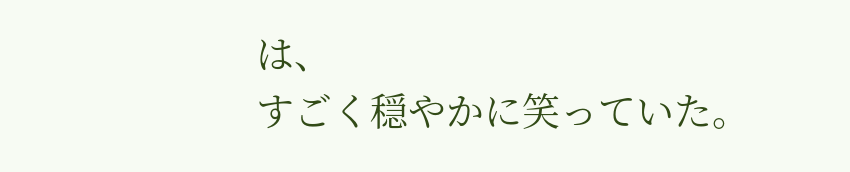は、
すごく穏やかに笑っていた。